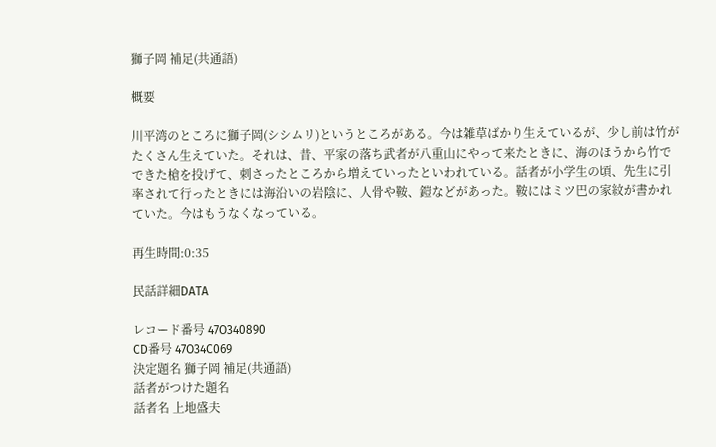獅子岡 補足(共通語)

概要

川平湾のところに獅子岡(シシムリ)というところがある。今は雑草ばかり生えているが、少し前は竹がたくさん生えていた。それは、昔、平家の落ち武者が八重山にやって来たときに、海のほうから竹でできた槍を投げて、刺さったところから増えていったといわれている。話者が小学生の頃、先生に引率されて行ったときには海沿いの岩陰に、人骨や鞍、鎧などがあった。鞍にはミツ巴の家紋が書かれていた。今はもうなくなっている。

再生時間:0:35

民話詳細DATA

レコード番号 47O340890
CD番号 47O34C069
決定題名 獅子岡 補足(共通語)
話者がつけた題名
話者名 上地盛夫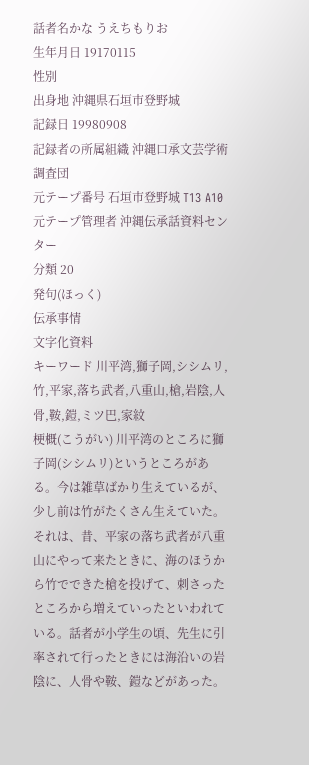話者名かな うえちもりお
生年月日 19170115
性別
出身地 沖縄県石垣市登野城
記録日 19980908
記録者の所属組織 沖縄口承文芸学術調査団
元テープ番号 石垣市登野城 T13 A10
元テープ管理者 沖縄伝承話資料センター
分類 20
発句(ほっく)
伝承事情
文字化資料
キーワード 川平湾,獅子岡,シシムリ,竹,平家,落ち武者,八重山,槍,岩陰,人骨,鞍,鎧,ミツ巴,家紋
梗概(こうがい) 川平湾のところに獅子岡(シシムリ)というところがある。今は雑草ばかり生えているが、少し前は竹がたくさん生えていた。それは、昔、平家の落ち武者が八重山にやって来たときに、海のほうから竹でできた槍を投げて、刺さったところから増えていったといわれている。話者が小学生の頃、先生に引率されて行ったときには海沿いの岩陰に、人骨や鞍、鎧などがあった。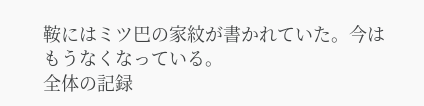鞍にはミツ巴の家紋が書かれていた。今はもうなくなっている。
全体の記録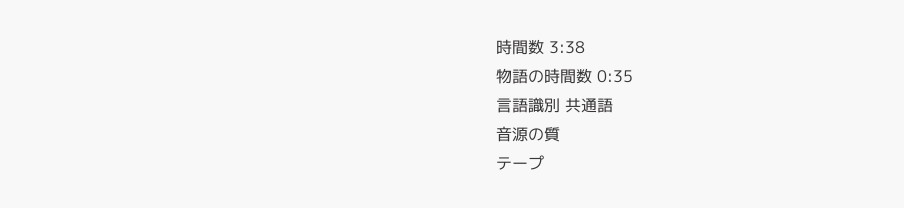時間数 3:38
物語の時間数 0:35
言語識別 共通語
音源の質
テープ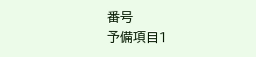番号
予備項目1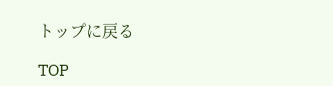トップに戻る

TOP